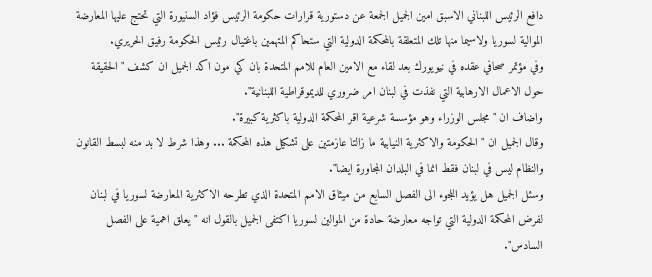دافع الرئيس اللبناني الاسبق امين الجميل الجمعة عن دستورية قرارات حكومة الرئيس فؤاد السنيورة التي تحتج عليها المعارضة الموالية لسوريا ولاسيما منها تلك المتعلقة بالمحكمة الدولية التي ستحاكم المتهمين باغتيال رئيس الحكومة رفيق الحريري.
وفي مؤتمر صحافي عقده في نيويورك بعد لقاء مع الامين العام للامم المتحدة بان كي مون اكد الجميل ان كشف "الحقيقة حول الاعمال الارهابية التي نفذت في لبنان امر ضروري للديموقراطية اللبنانية".
واضاف ان "مجلس الوزراء وهو مؤسسة شرعية اقر المحكمة الدولية باكثرية كبيرة".
وقال الجميل ان "الحكومة والاكثرية النيابية ما زالتا عازمتين على تشكيل هذه المحكمة ... وهذا شرط لا بد منه لبسط القانون والنظام ليس في لبنان فقط انما في البلدان المجاورة ايضا".
وسئل الجميل هل يؤيد اللجوء الى الفصل السابع من ميثاق الامم المتحدة الذي تطرحه الاكثرية المعارضة لسوريا في لبنان لفرض المحكمة الدولية التي تواجه معارضة حادة من الموالين لسوريا اكتفى الجميل بالقول انه "يعلق اهمية على الفصل السادس".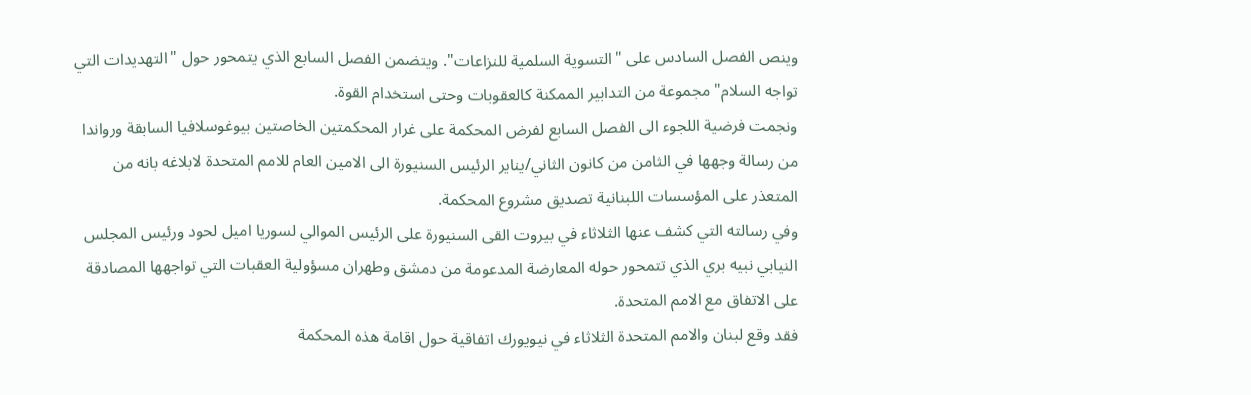وينص الفصل السادس على "التسوية السلمية للنزاعات". ويتضمن الفصل السابع الذي يتمحور حول "التهديدات التي تواجه السلام" مجموعة من التدابير الممكنة كالعقوبات وحتى استخدام القوة.
ونجمت فرضية اللجوء الى الفصل السابع لفرض المحكمة على غرار المحكمتين الخاصتين بيوغوسلافيا السابقة ورواندا من رسالة وجهها في الثامن من كانون الثاني/يناير الرئيس السنيورة الى الامين العام للامم المتحدة لابلاغه بانه من المتعذر على المؤسسات اللبنانية تصديق مشروع المحكمة.
وفي رسالته التي كشف عنها الثلاثاء في بيروت القى السنيورة على الرئيس الموالي لسوريا اميل لحود ورئيس المجلس النيابي نبيه بري الذي تتمحور حوله المعارضة المدعومة من دمشق وطهران مسؤولية العقبات التي تواجهها المصادقة على الاتفاق مع الامم المتحدة.
فقد وقع لبنان والامم المتحدة الثلاثاء في نيويورك اتفاقية حول اقامة هذه المحكمة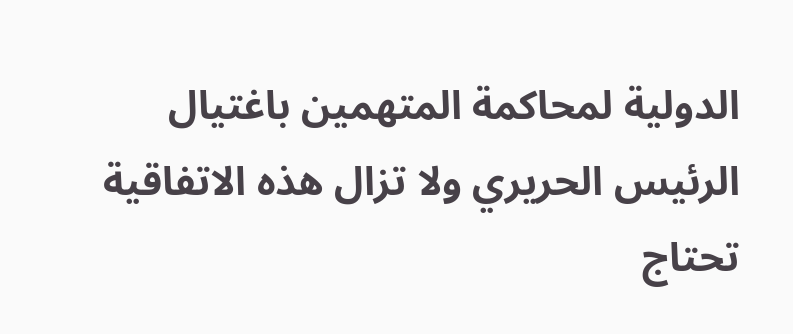الدولية لمحاكمة المتهمين باغتيال الرئيس الحريري ولا تزال هذه الاتفاقية تحتاج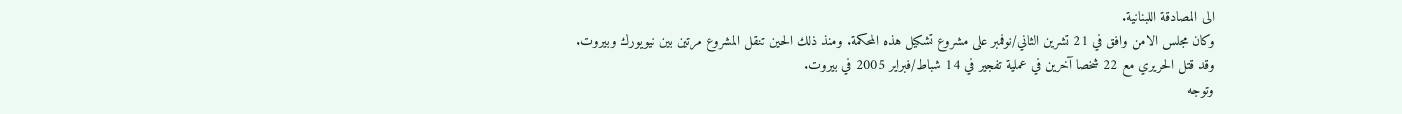الى المصادقة اللبنانية.
وكان مجلس الامن وافق في 21 تشرين الثاني/نوفمبر على مشروع تشكيل هذه المحكمة. ومنذ ذلك الحين تنقل المشروع مرتين بين نيويورك وبيروت.
وقد قتل الحريري مع 22 شخصا آخرين في عملية تفجير في 14 شباط/فبراير 2005 في بيروت.
وتوجه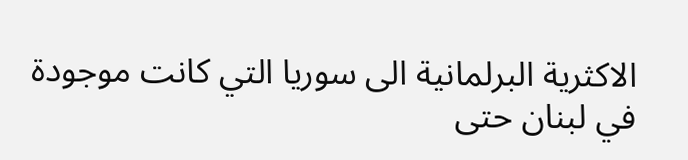الاكثرية البرلمانية الى سوريا التي كانت موجودة في لبنان حتى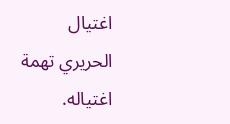اغتيال الحريري تهمة اغتياله.